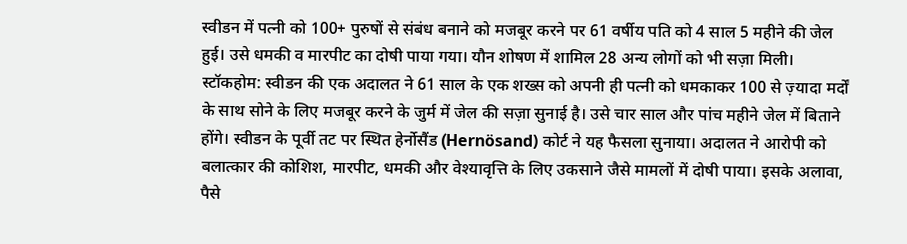स्वीडन में पत्नी को 100+ पुरुषों से संबंध बनाने को मजबूर करने पर 61 वर्षीय पति को 4 साल 5 महीने की जेल हुई। उसे धमकी व मारपीट का दोषी पाया गया। यौन शोषण में शामिल 28 अन्य लोगों को भी सज़ा मिली।
स्टॉकहोम: स्वीडन की एक अदालत ने 61 साल के एक शख्स को अपनी ही पत्नी को धमकाकर 100 से ज़्यादा मर्दों के साथ सोने के लिए मजबूर करने के जुर्म में जेल की सज़ा सुनाई है। उसे चार साल और पांच महीने जेल में बिताने होंगे। स्वीडन के पूर्वी तट पर स्थित हेर्नोसैंड (Hernösand) कोर्ट ने यह फैसला सुनाया। अदालत ने आरोपी को बलात्कार की कोशिश, मारपीट, धमकी और वेश्यावृत्ति के लिए उकसाने जैसे मामलों में दोषी पाया। इसके अलावा, पैसे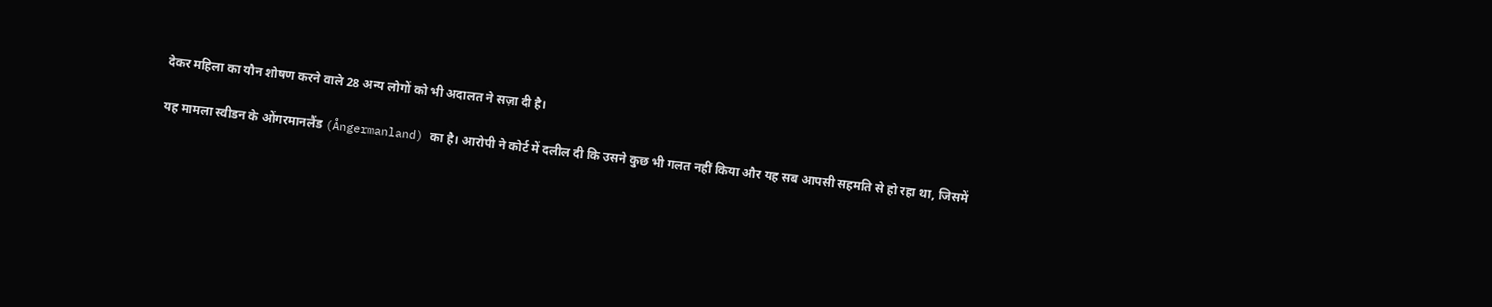देकर महिला का यौन शोषण करने वाले 28 अन्य लोगों को भी अदालत ने सज़ा दी है।

यह मामला स्वीडन के ओंगरमानलैंड (Ångermanland) का है। आरोपी ने कोर्ट में दलील दी कि उसने कुछ भी गलत नहीं किया और यह सब आपसी सहमति से हो रहा था, जिसमें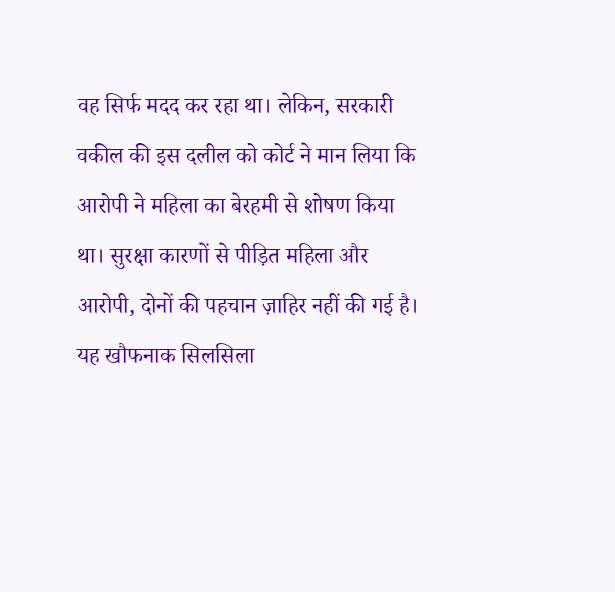वह सिर्फ मदद कर रहा था। लेकिन, सरकारी वकील की इस दलील को कोर्ट ने मान लिया कि आरोपी ने महिला का बेरहमी से शोषण किया था। सुरक्षा कारणों से पीड़ित महिला और आरोपी, दोनों की पहचान ज़ाहिर नहीं की गई है।
यह खौफनाक सिलसिला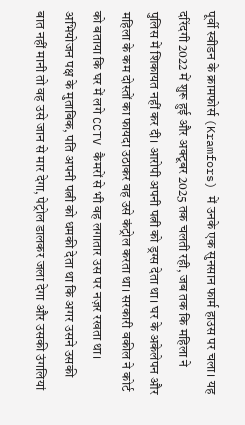पूर्वी स्वीडन के क्रामफोर्स (Kramfors) में उनके एक सुनसान फार्म हाउस पर चला। यह दरिंदगी 2022 में शुरू हुई और अक्टूबर 2025 तक चलती रही, जब तक कि महिला ने पुलिस में शिकायत नहीं कर दी। आरोपी अपनी पत्नी को ड्रग्स देता था। घर के अकेलेपन और महिला के कम दोस्तों का फायदा उठाकर वह उसे कंट्रोल करता था। सरकारी वकील ने कोर्ट को बताया कि घर में लगे CCTV कैमरों से भी वह लगातार उस पर नज़र रखता था।
अभियोजन पक्ष के मुताबिक, पति अपनी पत्नी को धमकी देता था कि अगर उसने उसकी बात नहीं मानी तो वह उसे जान से मार देगा, पेट्रोल डालकर जला देगा और उसकी उंगलियां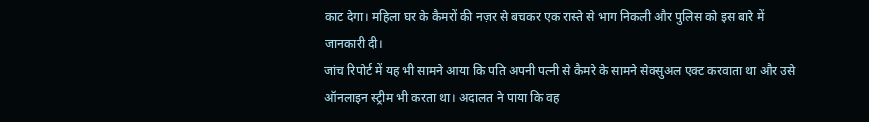काट देगा। महिला घर के कैमरों की नज़र से बचकर एक रास्ते से भाग निकली और पुलिस को इस बारे में जानकारी दी।
जांच रिपोर्ट में यह भी सामने आया कि पति अपनी पत्नी से कैमरे के सामने सेक्सुअल एक्ट करवाता था और उसे ऑनलाइन स्ट्रीम भी करता था। अदालत ने पाया कि वह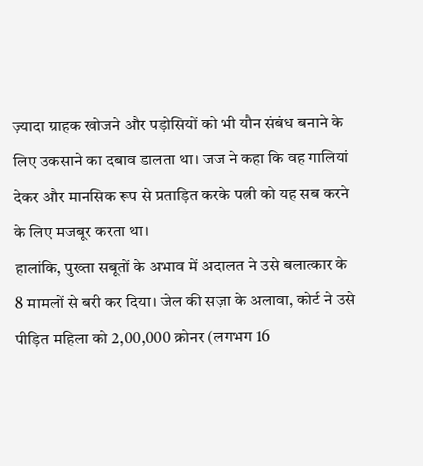ज़्यादा ग्राहक खोजने और पड़ोसियों को भी यौन संबंध बनाने के लिए उकसाने का दबाव डालता था। जज ने कहा कि वह गालियां देकर और मानसिक रूप से प्रताड़ित करके पत्नी को यह सब करने के लिए मजबूर करता था।
हालांकि, पुख्ता सबूतों के अभाव में अदालत ने उसे बलात्कार के 8 मामलों से बरी कर दिया। जेल की सज़ा के अलावा, कोर्ट ने उसे पीड़ित महिला को 2,00,000 क्रोनर (लगभग 16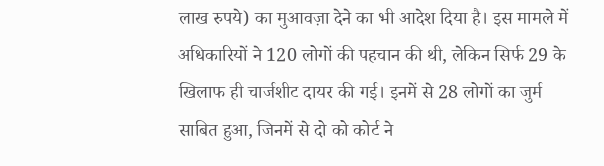लाख रुपये) का मुआवज़ा देने का भी आदेश दिया है। इस मामले में अधिकारियों ने 120 लोगों की पहचान की थी, लेकिन सिर्फ 29 के खिलाफ ही चार्जशीट दायर की गई। इनमें से 28 लोगों का जुर्म साबित हुआ, जिनमें से दो को कोर्ट ने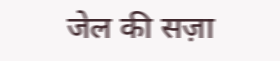जेल की सज़ा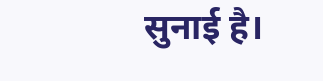सुनाई है।